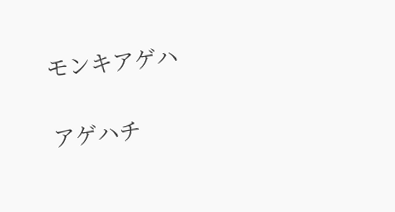モンキアゲハ

アゲハチ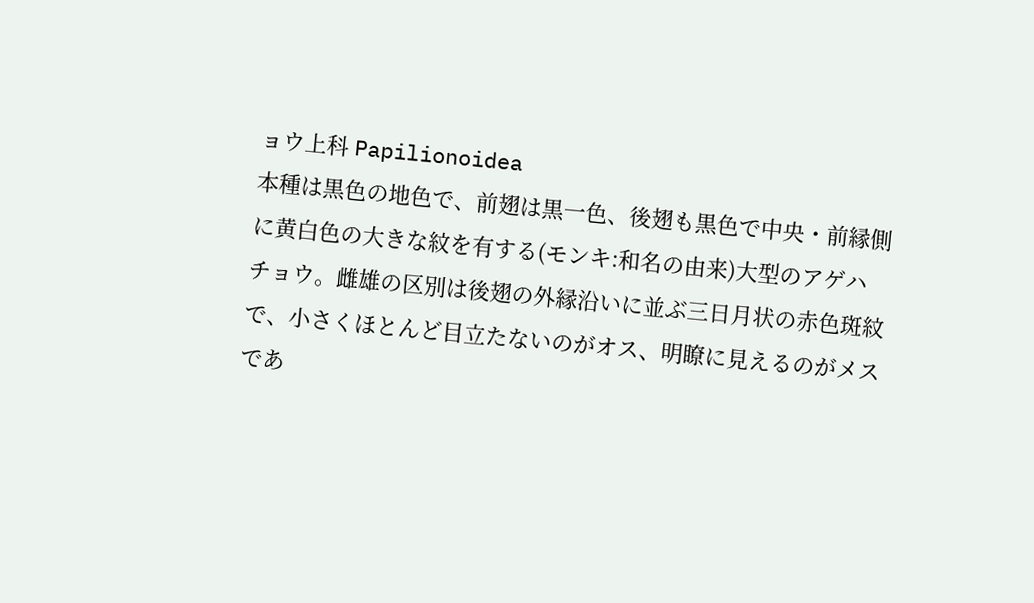ョウ上科 Papilionoidea
本種は黒色の地色で、前翅は黒一色、後翅も黒色で中央・前縁側に黄白色の大きな紋を有する(モンキ:和名の由来)大型のアゲハチョウ。雌雄の区別は後翅の外縁沿いに並ぶ三日月状の赤色斑紋で、小さくほとんど目立たないのがオス、明瞭に見えるのがメスであ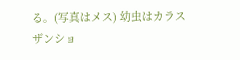る。(写真はメス) 幼虫はカラスザンショ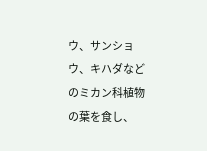ウ、サンショウ、キハダなどのミカン科植物の葉を食し、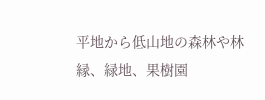平地から低山地の森林や林縁、緑地、果樹園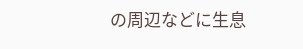の周辺などに生息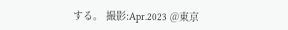する。 撮影:Apr.2023 @東京